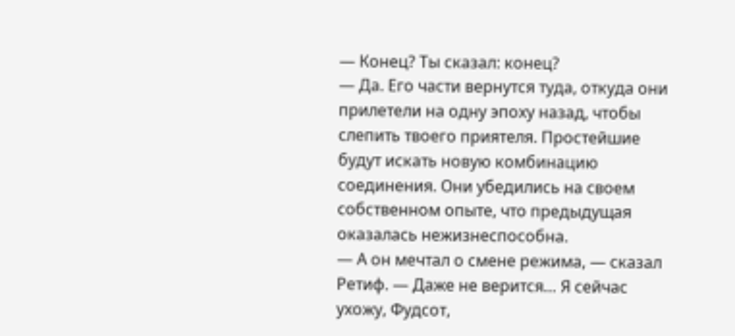— Конец? Ты сказал: конец?
— Да. Его части вернутся туда, откуда они прилетели на одну эпоху назад, чтобы слепить твоего приятеля. Простейшие будут искать новую комбинацию соединения. Они убедились на своем собственном опыте, что предыдущая оказалась нежизнеспособна.
— А он мечтал о смене режима, — сказал Ретиф. — Даже не верится… Я сейчас ухожу, Фудсот,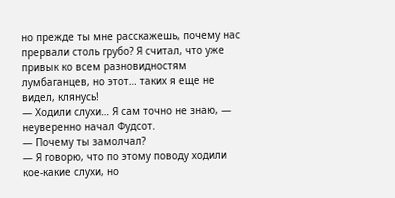но прежде ты мне расскажешь, почему нас прервали столь грубо? Я считал, что уже привык ко всем разновидностям лумбаганцев, но этот… таких я еще не видел, клянусь!
— Ходили слухи… Я сам точно не знаю, — неуверенно начал Фудсот.
— Почему ты замолчал?
— Я говорю, что по этому поводу ходили кое-какие слухи, но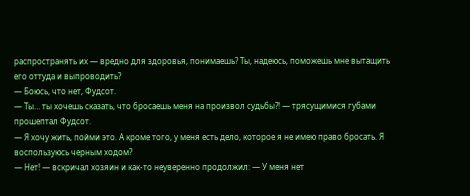распространять их — вредно для здоровья, понимаешь? Ты, надеюсь, поможешь мне вытащить его оттуда и выпроводить?
— Боюсь, что нет, Фудсот.
— Ты… ты хочешь сказать, что бросаешь меня на произвол судьбы?! — трясущимися губами прошептал Фудсот.
— Я хочу жить, пойми это. А кроме того, у меня есть дело, которое я не имею право бросать. Я воспользуюсь черным ходом?
— Нет! — вскричал хозяин и как-то неуверенно продолжил: — У меня нет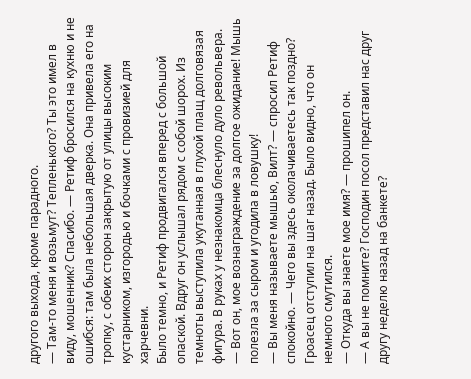другого выхода, кроме парадного.
— Там-то меня и возьмут? Тепленького? Ты это имел в виду, мошенник? Спасибо. — Ретиф бросился на кухню и не ошибся: там была небольшая дверка. Она привела его на тропку, с обеих сторон закрытую от улицы высоким кустарником, изгородью и бочками с провизией для харчевни.
Было темно, и Ретиф продвигался вперед с большой опаской. Вдруг он услышал рядом с собой шорох. Из темноты выступила укутанная в глухой плащ долговязая фигура. В руках у незнакомца блеснуло дуло револьвера.
— Вот он, мое вознаграждение за долгое ожидание! Мышь полезла за сыром и угодила в ловушку!
— Вы меня называете мышью, Вилт? — спросил Ретиф спокойно. — Чего вы здесь околачиваетесь так поздно?
Гроасец отступил на шаг назад. Было видно, что он немного смутился.
— Откуда вы знаете мое имя? — прошипел он.
— А вы не помните? Господин посол представил нас друг другу неделю назад на банкете?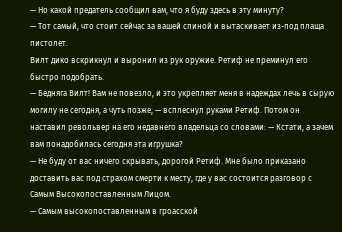— Но какой предатель сообщил вам, что я буду здесь в эту минуту?
— Тот самый, что стоит сейчас за вашей спиной и вытаскивает из-под плаща пистолет.
Вилт дико вскрикнул и выронил из рук оружие. Ретиф не преминул его быстро подобрать.
— Бедняга Вилт! Вам не повезло, и это укрепляет меня в надеждах лечь в сырую могилу не сегодня, а чуть позже, — всплеснул руками Ретиф. Потом он наставил револьвер на его недавнего владельца со словами: — Кстати, а зачем вам понадобилась сегодня эта игрушка?
— Не буду от вас ничего скрывать, дорогой Ретиф. Мне было приказано доставить вас под страхом смерти к месту, где у вас состоится разговор с Самым Высокопоставленным Лицом.
— Самым высокопоставленным в гроасской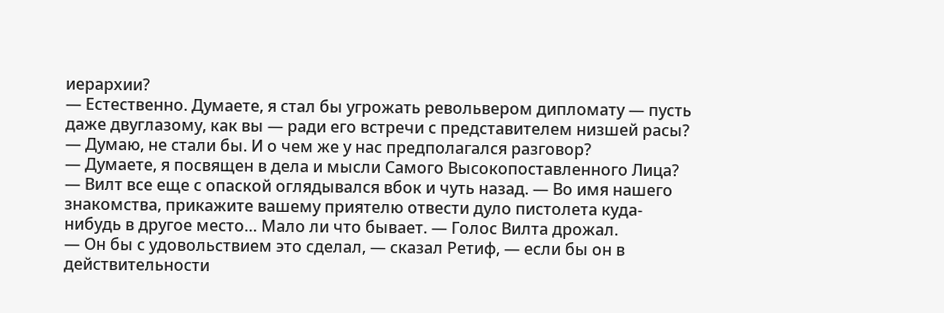иерархии?
— Естественно. Думаете, я стал бы угрожать револьвером дипломату — пусть даже двуглазому, как вы — ради его встречи с представителем низшей расы?
— Думаю, не стали бы. И о чем же у нас предполагался разговор?
— Думаете, я посвящен в дела и мысли Самого Высокопоставленного Лица? — Вилт все еще с опаской оглядывался вбок и чуть назад. — Во имя нашего знакомства, прикажите вашему приятелю отвести дуло пистолета куда-нибудь в другое место… Мало ли что бывает. — Голос Вилта дрожал.
— Он бы с удовольствием это сделал, — сказал Ретиф, — если бы он в действительности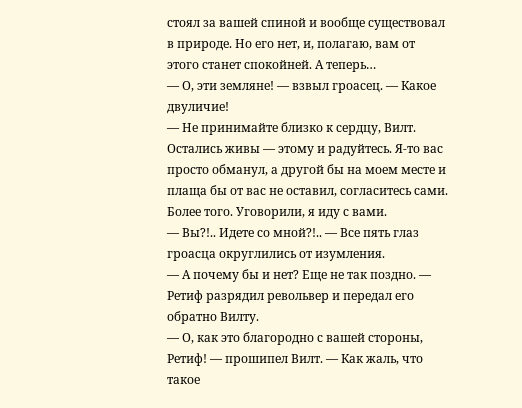стоял за вашей спиной и вообще существовал в природе. Но его нет, и, полагаю, вам от этого станет спокойней. А теперь…
— О, эти земляне! — взвыл гроасец. — Какое двуличие!
— Не принимайте близко к сердцу, Вилт. Остались живы — этому и радуйтесь. Я-то вас просто обманул, а другой бы на моем месте и плаща бы от вас не оставил, согласитесь сами. Более того. Уговорили, я иду с вами.
— Вы?!.. Идете со мной?!.. — Все пять глаз гроасца округлились от изумления.
— А почему бы и нет? Еще не так поздно. — Ретиф разрядил револьвер и передал его обратно Вилту.
— О, как это благородно с вашей стороны, Ретиф! — прошипел Вилт. — Как жаль, что такое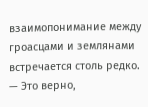взаимопонимание между гроасцами и землянами встречается столь редко.
— Это верно,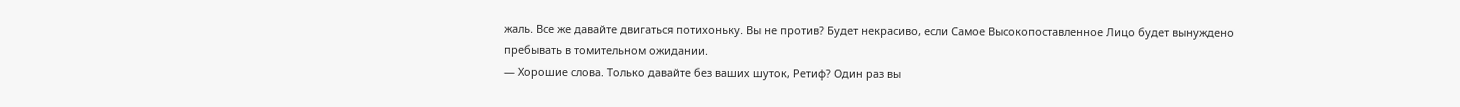жаль. Все же давайте двигаться потихоньку. Вы не против? Будет некрасиво, если Самое Высокопоставленное Лицо будет вынуждено пребывать в томительном ожидании.
— Хорошие слова. Только давайте без ваших шуток, Ретиф? Один раз вы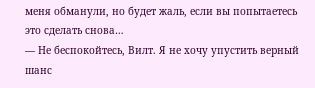меня обманули, но будет жаль, если вы попытаетесь это сделать снова…
— Не беспокойтесь, Вилт. Я не хочу упустить верный шанс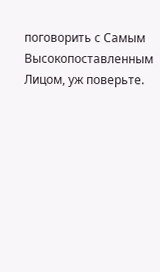поговорить с Самым Высокопоставленным Лицом, уж поверьте.